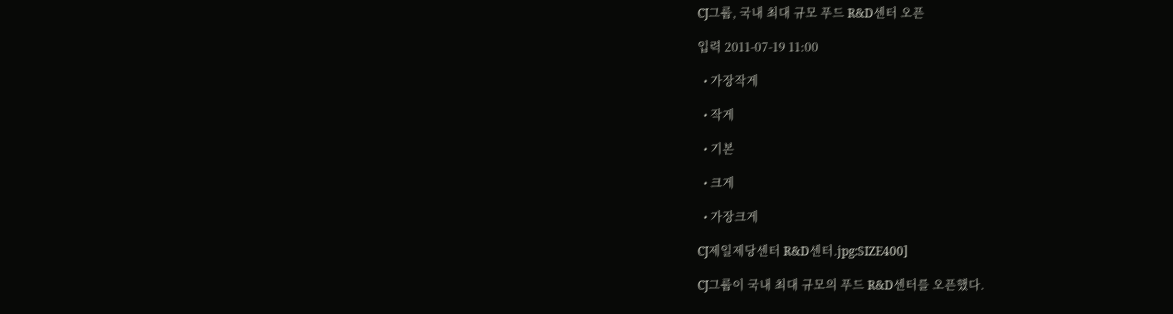CJ그룹, 국내 최대 규모 푸드 R&D센터 오픈

입력 2011-07-19 11:00

  • 가장작게

  • 작게

  • 기본

  • 크게

  • 가장크게

CJ제일제당센터 R&D센터.jpg:SIZE400]

CJ그룹이 국내 최대 규모의 푸드 R&D센터를 오픈했다.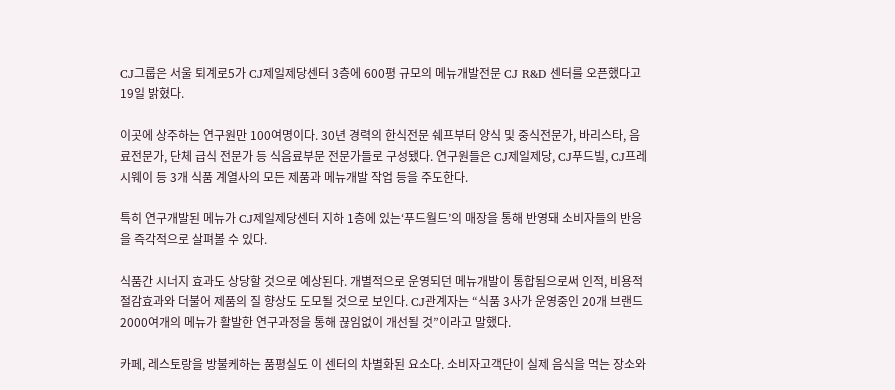CJ그룹은 서울 퇴계로5가 CJ제일제당센터 3층에 600평 규모의 메뉴개발전문 CJ R&D 센터를 오픈했다고 19일 밝혔다.

이곳에 상주하는 연구원만 100여명이다. 30년 경력의 한식전문 쉐프부터 양식 및 중식전문가, 바리스타, 음료전문가, 단체 급식 전문가 등 식음료부문 전문가들로 구성됐다. 연구원들은 CJ제일제당, CJ푸드빌, CJ프레시웨이 등 3개 식품 계열사의 모든 제품과 메뉴개발 작업 등을 주도한다.

특히 연구개발된 메뉴가 CJ제일제당센터 지하 1층에 있는‘푸드월드’의 매장을 통해 반영돼 소비자들의 반응을 즉각적으로 살펴볼 수 있다.

식품간 시너지 효과도 상당할 것으로 예상된다. 개별적으로 운영되던 메뉴개발이 통합됨으로써 인적, 비용적 절감효과와 더불어 제품의 질 향상도 도모될 것으로 보인다. CJ관계자는 “식품 3사가 운영중인 20개 브랜드 2000여개의 메뉴가 활발한 연구과정을 통해 끊임없이 개선될 것”이라고 말했다.

카페, 레스토랑을 방불케하는 품평실도 이 센터의 차별화된 요소다. 소비자고객단이 실제 음식을 먹는 장소와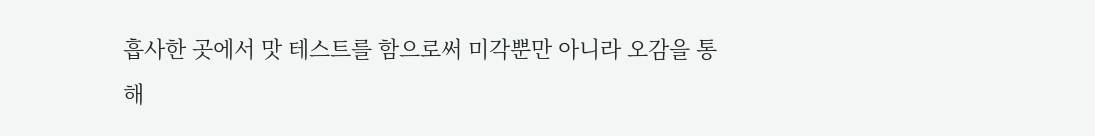흡사한 곳에서 맛 테스트를 함으로써 미각뿐만 아니라 오감을 통해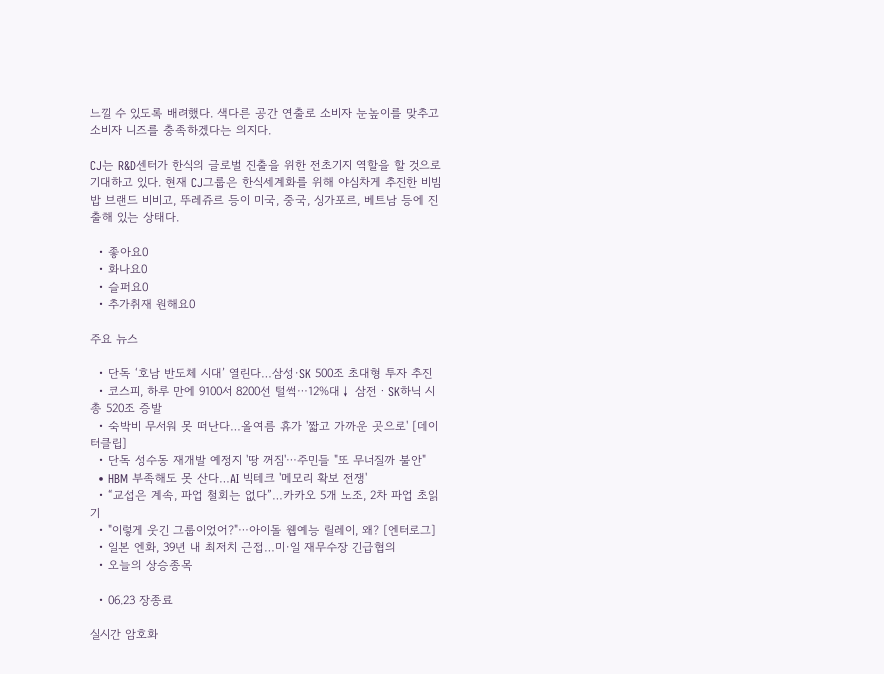느낄 수 있도록 배려했다. 색다른 공간 연출로 소비자 눈높이를 맞추고 소비자 니즈를 충족하겠다는 의지다.

CJ는 R&D센터가 한식의 글로벌 진출을 위한 전초기지 역할을 할 것으로 기대하고 있다. 현재 CJ그룹은 한식세계화를 위해 야심차게 추진한 비빔밥 브랜드 비비고, 뚜레쥬르 등이 미국, 중국, 싱가포르, 베트남 등에 진출해 있는 상태다.

  • 좋아요0
  • 화나요0
  • 슬퍼요0
  • 추가취재 원해요0

주요 뉴스

  • 단독 ‘호남 반도체 시대’ 열린다…삼성·SK 500조 초대형 투자 추진
  • 코스피, 하루 만에 9100서 8200선 털썩⋯12%대↓ 삼전ㆍSK하닉 시총 520조 증발
  • 숙박비 무서워 못 떠난다…올여름 휴가 '짧고 가까운 곳으로' [데이터클립]
  • 단독 성수동 재개발 예정지 '땅 꺼짐'⋯주민들 "또 무너질까 불안"
  • HBM 부족해도 못 산다…AI 빅테크 '메모리 확보 전쟁'
  • “교섭은 계속, 파업 철회는 없다”…카카오 5개 노조, 2차 파업 초읽기
  • "이렇게 웃긴 그룹이었어?"⋯아이돌 웹예능 릴레이, 왜? [엔터로그]
  • 일본 엔화, 39년 내 최저치 근접…미·일 재무수장 긴급협의
  • 오늘의 상승종목

  • 06.23 장종료

실시간 암호화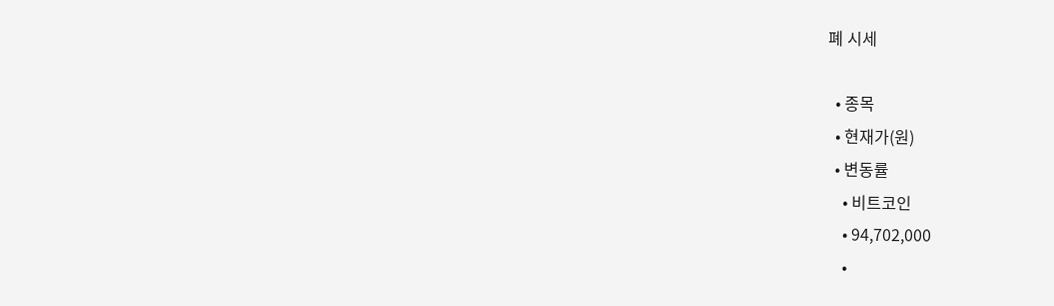폐 시세

  • 종목
  • 현재가(원)
  • 변동률
    • 비트코인
    • 94,702,000
    •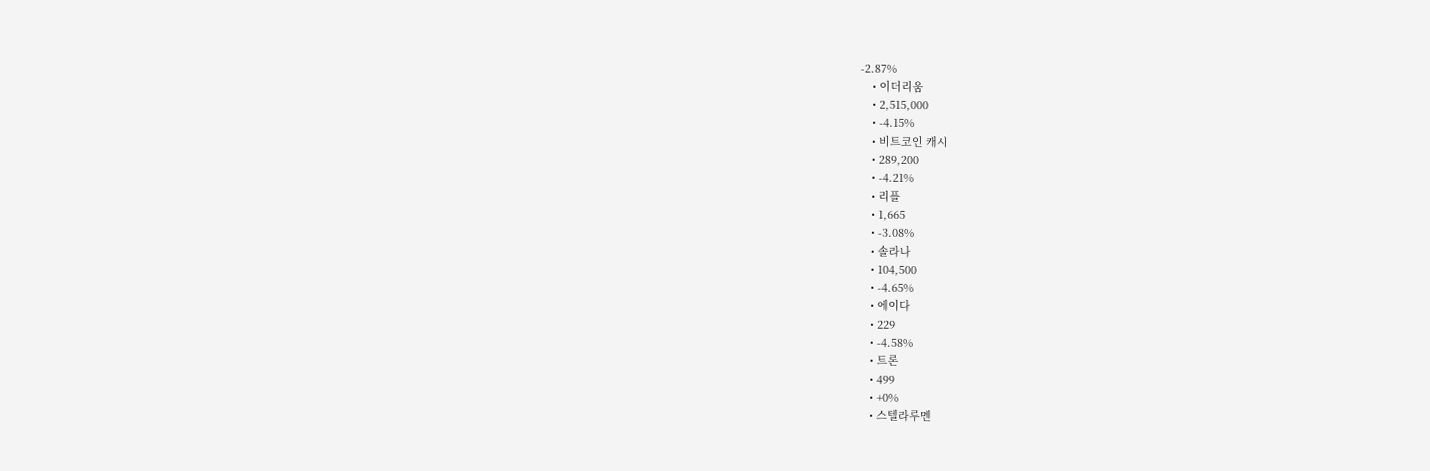-2.87%
    • 이더리움
    • 2,515,000
    • -4.15%
    • 비트코인 캐시
    • 289,200
    • -4.21%
    • 리플
    • 1,665
    • -3.08%
    • 솔라나
    • 104,500
    • -4.65%
    • 에이다
    • 229
    • -4.58%
    • 트론
    • 499
    • +0%
    • 스텔라루멘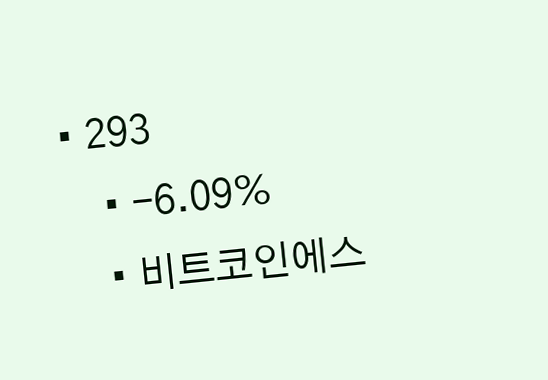• 293
    • -6.09%
    • 비트코인에스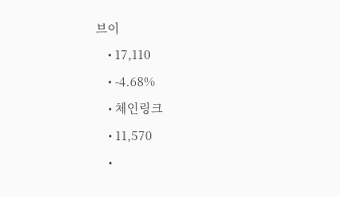브이
    • 17,110
    • -4.68%
    • 체인링크
    • 11,570
    •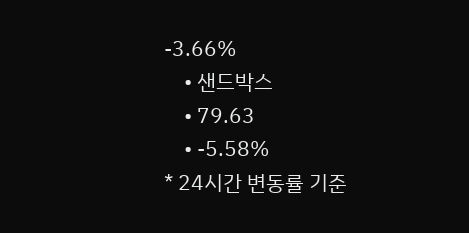-3.66%
    • 샌드박스
    • 79.63
    • -5.58%
* 24시간 변동률 기준